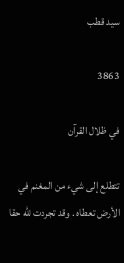سيد قطب

3863

في ظلال القرآن

تتطلع إلى شيء من المغنم في الأرض تعطاه . وقد تجردت للّه حقا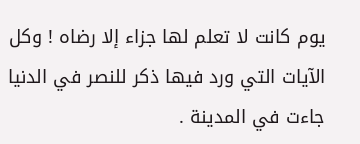يوم كانت لا تعلم لها جزاء إلا رضاه ! وكل الآيات التي ورد فيها ذكر للنصر في الدنيا جاءت في المدينة .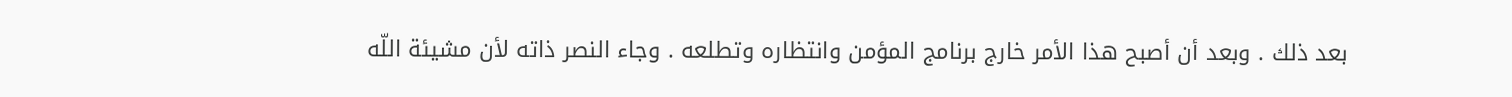بعد ذلك . وبعد أن أصبح هذا الأمر خارج برنامج المؤمن وانتظاره وتطلعه . وجاء النصر ذاته لأن مشيئة اللّه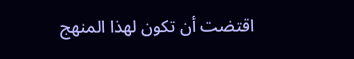اقتضت أن تكون لهذا المنهج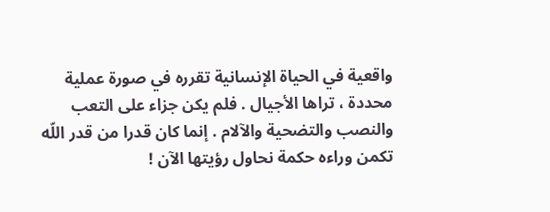واقعية في الحياة الإنسانية تقرره في صورة عملية محددة ، تراها الأجيال . فلم يكن جزاء على التعب والنصب والتضحية والآلام . إنما كان قدرا من قدر اللّه تكمن وراءه حكمة نحاول رؤيتها الآن !